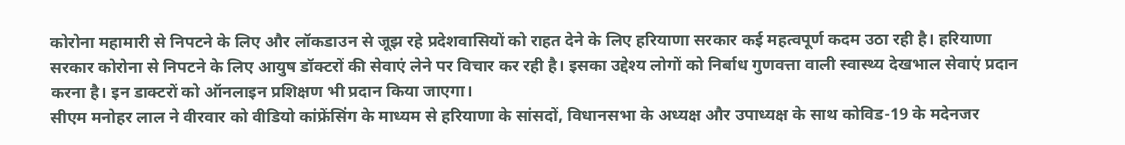कोरोना महामारी से निपटने के लिए और लॉकडाउन से जूझ रहे प्रदेशवासियों को राहत देने के लिए हरियाणा सरकार कई महत्वपूर्ण कदम उठा रही है। हरियाणा सरकार कोरोना से निपटने के लिए आयुष डॉक्टरों की सेवाएं लेने पर विचार कर रही है। इसका उद्देश्य लोगों को निर्बाध गुणवत्ता वाली स्वास्थ्य देखभाल सेवाएं प्रदान करना है। इन डाक्टरों को ऑनलाइन प्रशिक्षण भी प्रदान किया जाएगा।
सीएम मनोहर लाल ने वीरवार को वीडियो कांफ्रेंसिंग के माध्यम से हरियाणा के सांसदों, विधानसभा के अध्यक्ष और उपाध्यक्ष के साथ कोविड-19 के मदेनजर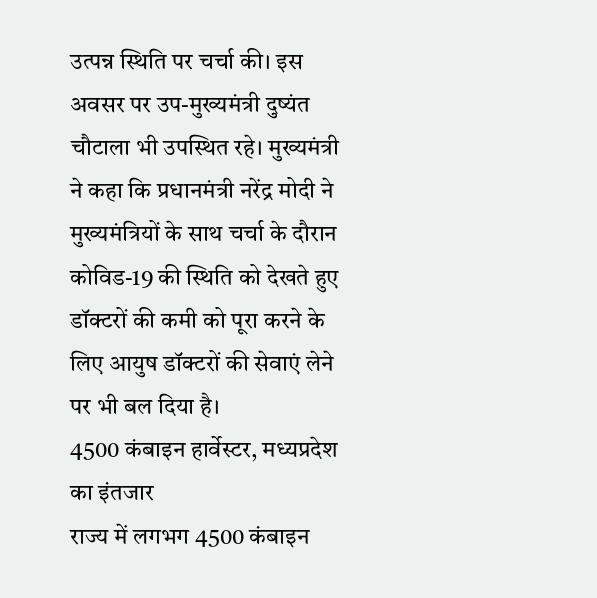उत्पन्न स्थिति पर चर्चा की। इस अवसर पर उप-मुख्यमंत्री दुष्यंत चौटाला भी उपस्थित रहे। मुख्यमंत्री ने कहा कि प्रधानमंत्री नरेंद्र मोदी ने मुख्यमंत्रियों के साथ चर्चा के दौरान कोविड-19 की स्थिति को देखते हुए डॉक्टरों की कमी को पूरा करने के लिए आयुष डॉक्टरों की सेवाएं लेने पर भी बल दिया है।
4500 कंबाइन हार्वेस्टर, मध्यप्रदेश का इंतजार
राज्य में लगभग 4500 कंबाइन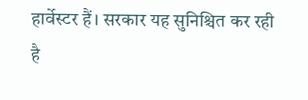हार्वेस्टर हैं। सरकार यह सुनिश्चित कर रही है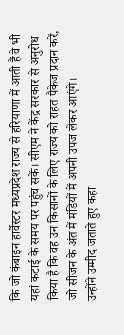कि जो कंबाइन हार्वेस्टर मध्यप्रदेश राज्य से हरियाणा में आती हैं वे भी यहां कटाई के समय पर पहुंच सकें। सीएम ने केंद्र सरकार से अनुरोध किया है कि वह उन किसानों के लिए राज्य को राहत पैकेज प्रदान करें, जो सीजन के अंत में मंडियों में अपनी उपज लेकर आएंगे।
उन्होंने उम्मीद जताते हुए कहा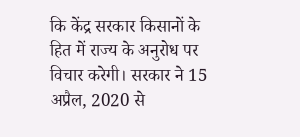कि केंद्र सरकार किसानों के हित में राज्य के अनुरोध पर विचार करेगी। सरकार ने 15 अप्रैल, 2020 से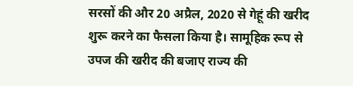सरसों की और 20 अप्रैल, 2020 से गेहूं की खरीद शुरू करने का फैसला किया है। सामूहिक रूप से उपज की खरीद की बजाए राज्य की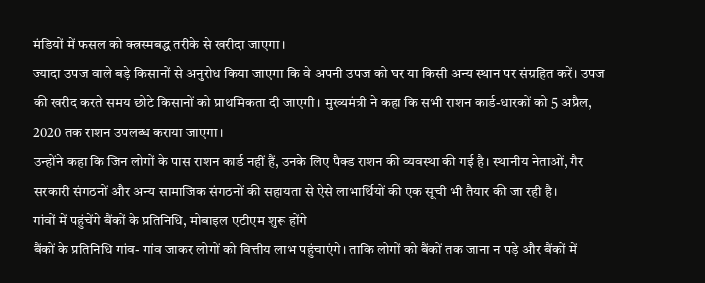मंडियों में फसल को क्त्रस्मबद्ध तरीके से खरीदा जाएगा।
ज्यादा उपज वाले बड़े किसानों से अनुरोध किया जाएगा कि वे अपनी उपज को घर या किसी अन्य स्थान पर संग्रहित करें। उपज की खरीद करते समय छोटे किसानों को प्राथमिकता दी जाएगी। मुख्यमंत्री ने कहा कि सभी राशन कार्ड-धारकों को 5 अप्रैल, 2020 तक राशन उपलब्ध कराया जाएगा।
उन्होंने कहा कि जिन लोगों के पास राशन कार्ड नहीं हैं, उनके लिए पैक्ड राशन की व्यवस्था की गई है। स्थानीय नेताओं, गैर सरकारी संगठनों और अन्य सामाजिक संगठनों की सहायता से ऐसे लाभार्थियों की एक सूची भी तैयार की जा रही है।
गांवों में पहुंचेंगे बैंकों के प्रतिनिधि, मोबाइल एटीएम शुरू होंगे
बैंकों के प्रतिनिधि गांव- गांव जाकर लोगों को वित्तीय लाभ पहुंचाएंगे। ताकि लोगों को बैंकों तक जाना न पड़े और बैंकों में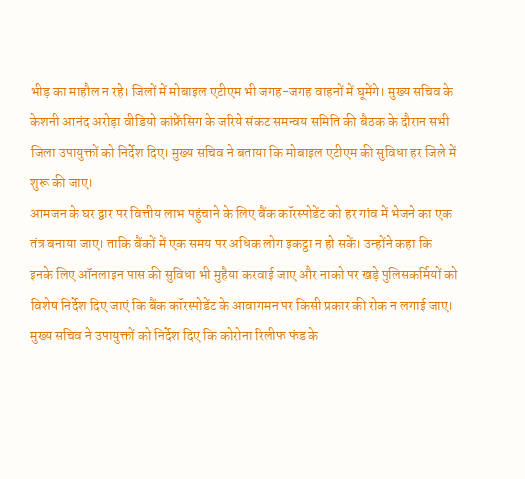भीड़ का माहौल न रहे। जिलों में मोबाइल एटीएम भी जगह-जगह वाहनों में घूमेंगे। मुख्य सचिव के केशनी आनंद अरोड़ा वीडियो कांफ्रेंसिग के जरिये संकट समन्वय समिति की बैठक के दौरान सभी जिला उपायुक्तों को निर्देश दिए। मुख्य सचिव ने बताया कि मोबाइल एटीएम की सुविधा हर जिले में शुरू की जाए।
आमजन के घर द्वार पर वित्तीय लाभ पहुंचाने के लिए बैंक कॉरस्पोडेंट को हर गांव में भेजने का एक तंत्र बनाया जाए। ताकि बैंकों में एक समय पर अधिक लोग इकट्ठा न हो सकें। उन्होंने कहा कि इनके लिए ऑनलाइन पास की सुविधा भी मुहैया करवाई जाए और नाको पर खड़े पुलिसकर्मियों को विशेष निर्देश दिए जाएं कि बैंक कॉरस्पोडेंट के आवागमन पर किसी प्रकार की रोक न लगाई जाए।
मुख्य सचिव ने उपायुक्तों को निर्देश दिए कि कोरोना रिलीफ फंड के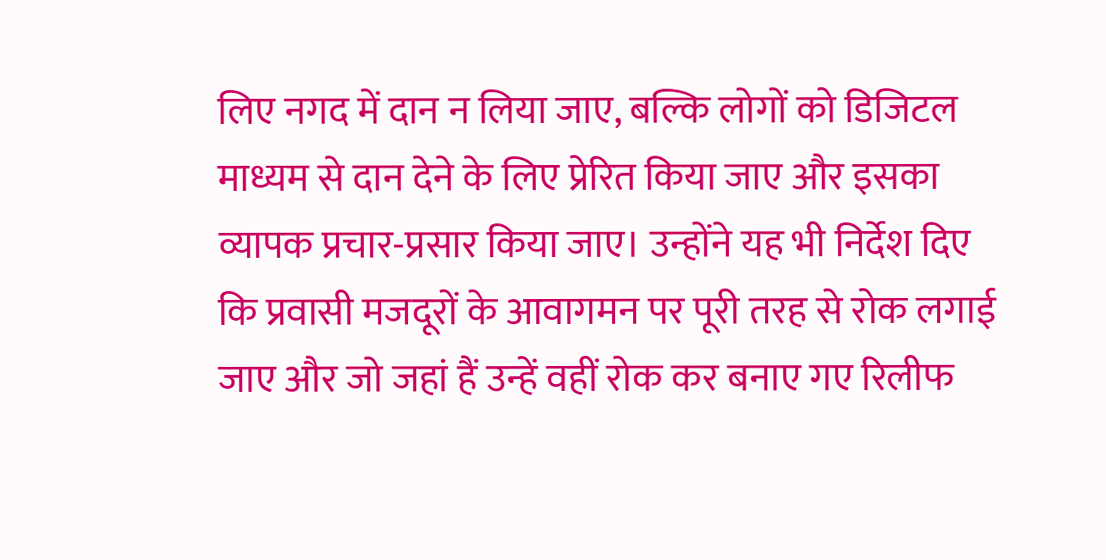लिए नगद में दान न लिया जाए, बल्कि लोगों को डिजिटल माध्यम से दान देने के लिए प्रेरित किया जाए और इसका व्यापक प्रचार-प्रसार किया जाए। उन्होंने यह भी निर्देश दिए कि प्रवासी मजदूरों के आवागमन पर पूरी तरह से रोक लगाई जाए और जो जहां हैं उन्हें वहीं रोक कर बनाए गए रिलीफ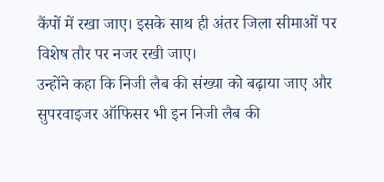कैंपों में रखा जाए। इसके साथ ही अंतर जिला सीमाओं पर विशेष तौर पर नजर रखी जाए।
उन्होंने कहा कि निजी लैब की संख्या को बढ़ाया जाए और सुपरवाइजर ऑफिसर भी इन निजी लैब की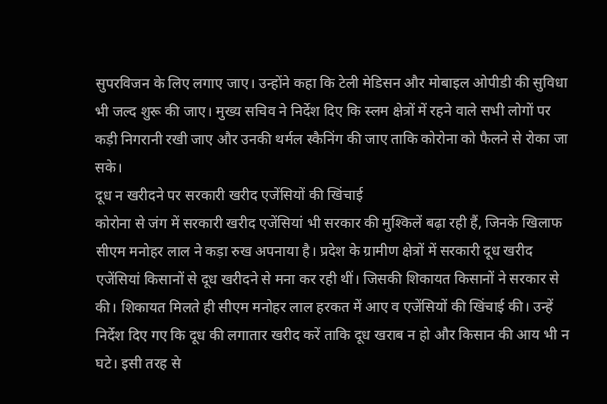सुपरविजन के लिए लगाए जाए। उन्होंने कहा कि टेली मेडिसन और मोबाइल ओपीडी की सुविधा भी जल्द शुरू की जाए। मुख्य सचिव ने निर्देश दिए कि स्लम क्षेत्रों में रहने वाले सभी लोगों पर कड़ी निगरानी रखी जाए और उनकी थर्मल स्कैनिंग की जाए ताकि कोरोना को फैलने से रोका जा सके।
दूध न खरीदने पर सरकारी खरीद एजेंसियों की खिंचाई
कोरोना से जंग में सरकारी खरीद एजेंसियां भी सरकार की मुश्किलें बढ़ा रही हैं, जिनके खिलाफ सीएम मनोहर लाल ने कड़ा रुख अपनाया है। प्रदेश के ग्रामीण क्षेत्रों में सरकारी दूध खरीद एजेंसियां किसानों से दूध खरीदने से मना कर रही थीं। जिसकी शिकायत किसानों ने सरकार से की। शिकायत मिलते ही सीएम मनोहर लाल हरकत में आए व एजेंसियों की खिंचाई की। उन्हें निर्देश दिए गए कि दूध की लगातार खरीद करें ताकि दूध खराब न हो और किसान की आय भी न घटे। इसी तरह से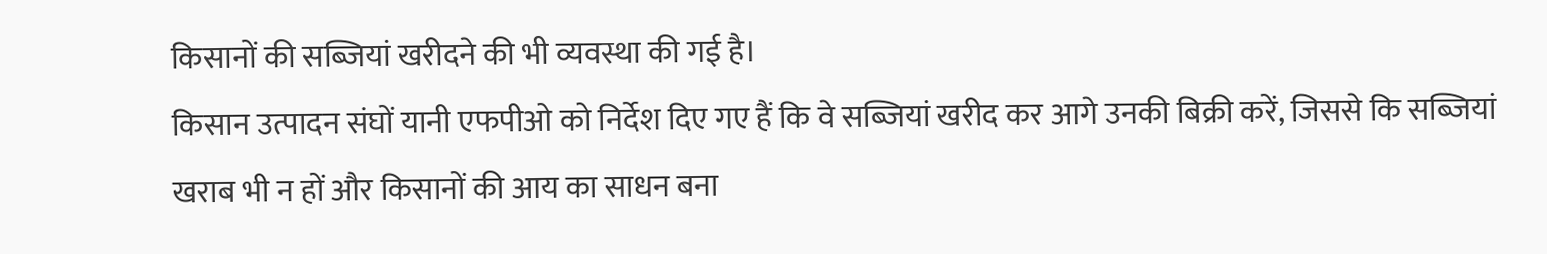किसानों की सब्जियां खरीदने की भी व्यवस्था की गई है।
किसान उत्पादन संघों यानी एफपीओ को निर्देश दिए गए हैं कि वे सब्जियां खरीद कर आगे उनकी बिक्री करें, जिससे कि सब्जियां खराब भी न हों और किसानों की आय का साधन बना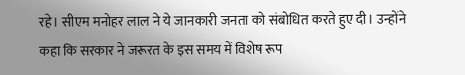रहे। सीएम मनोहर लाल ने ये जानकारी जनता को संबोधित करते हुए दी। उन्होंने कहा कि सरकार ने जरूरत के इस समय में विशेष रूप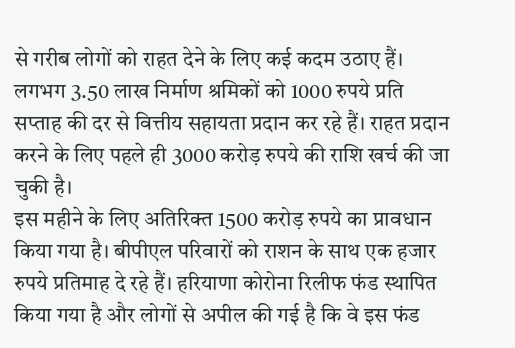से गरीब लोगों को राहत देने के लिए कई कदम उठाए हैं। लगभग 3.50 लाख निर्माण श्रमिकों को 1000 रुपये प्रति सप्ताह की दर से वित्तीय सहायता प्रदान कर रहे हैं। राहत प्रदान करने के लिए पहले ही 3000 करोड़ रुपये की राशि खर्च की जा चुकी है।
इस महीने के लिए अतिरिक्त 1500 करोड़ रुपये का प्रावधान किया गया है। बीपीएल परिवारों को राशन के साथ एक हजार रुपये प्रतिमाह दे रहे हैं। हरियाणा कोरोना रिलीफ फंड स्थापित किया गया है और लोगों से अपील की गई है कि वे इस फंड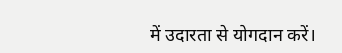में उदारता से योगदान करें।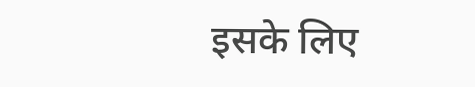इसके लिए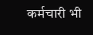कर्मचारी भी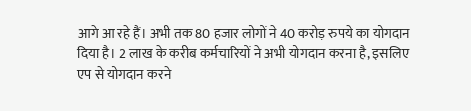आगे आ रहे हैं। अभी तक 80 हजार लोगों ने 40 करोड़ रुपये का योगदान दिया है। 2 लाख के करीब कर्मचारियों ने अभी योगदान करना है, इसलिए एप से योगदान करने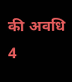की अवधि 4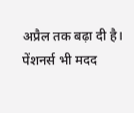अप्रैल तक बढ़ा दी है। पेंशनर्स भी मदद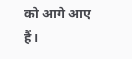को आगे आए हैं।